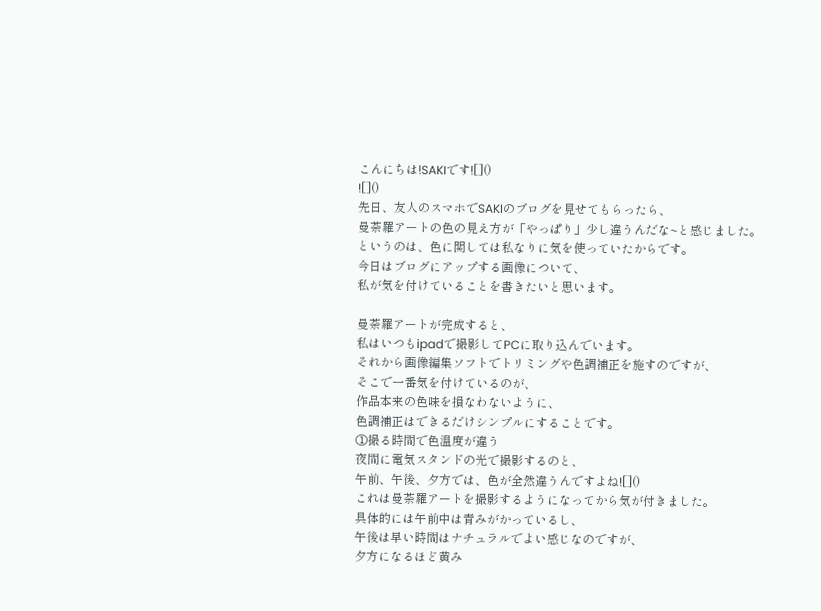こんにちは!SAKIです![]()
![]()
先日、友人のスマホでSAKIのブログを見せてもらったら、
曼荼羅アートの色の見え方が「やっぱり」少し違うんだな~と感じました。
というのは、色に関しては私なりに気を使っていたからです。
今日はブログにアップする画像について、
私が気を付けていることを書きたいと思います。

曼荼羅アートが完成すると、
私はいつもipadで撮影してPCに取り込んでいます。
それから画像編集ソフトでトリミングや色調補正を施すのですが、
そこで一番気を付けているのが、
作品本来の色味を損なわないように、
色調補正はできるだけシンプルにすることです。
①撮る時間で色温度が違う
夜間に電気スタンドの光で撮影するのと、
午前、午後、夕方では、色が全然違うんですよね![]()
これは曼荼羅アートを撮影するようになってから気が付きました。
具体的には午前中は青みがかっているし、
午後は早い時間はナチュラルでよい感じなのですが、
夕方になるほど黄み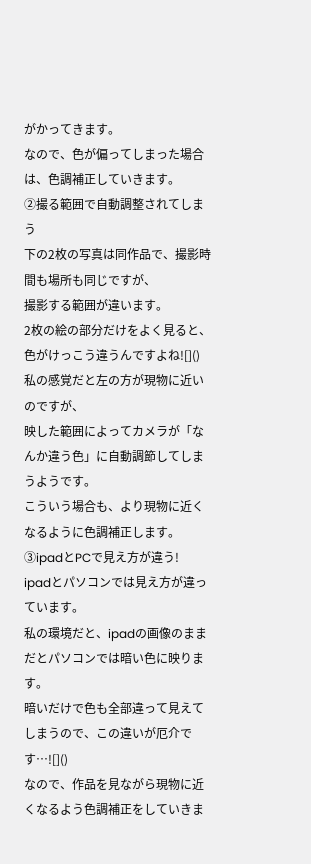がかってきます。
なので、色が偏ってしまった場合は、色調補正していきます。
②撮る範囲で自動調整されてしまう
下の2枚の写真は同作品で、撮影時間も場所も同じですが、
撮影する範囲が違います。
2枚の絵の部分だけをよく見ると、色がけっこう違うんですよね![]()
私の感覚だと左の方が現物に近いのですが、
映した範囲によってカメラが「なんか違う色」に自動調節してしまうようです。
こういう場合も、より現物に近くなるように色調補正します。
③ipadとPCで見え方が違う!
ipadとパソコンでは見え方が違っています。
私の環境だと、ipadの画像のままだとパソコンでは暗い色に映ります。
暗いだけで色も全部違って見えてしまうので、この違いが厄介です…![]()
なので、作品を見ながら現物に近くなるよう色調補正をしていきま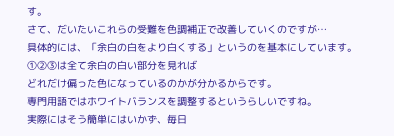す。
さて、だいたいこれらの受難を色調補正で改善していくのですが…
具体的には、「余白の白をより白くする」というのを基本にしています。
①②③は全て余白の白い部分を見れば
どれだけ偏った色になっているのかが分かるからです。
専門用語ではホワイトバランスを調整するというらしいですね。
実際にはそう簡単にはいかず、毎日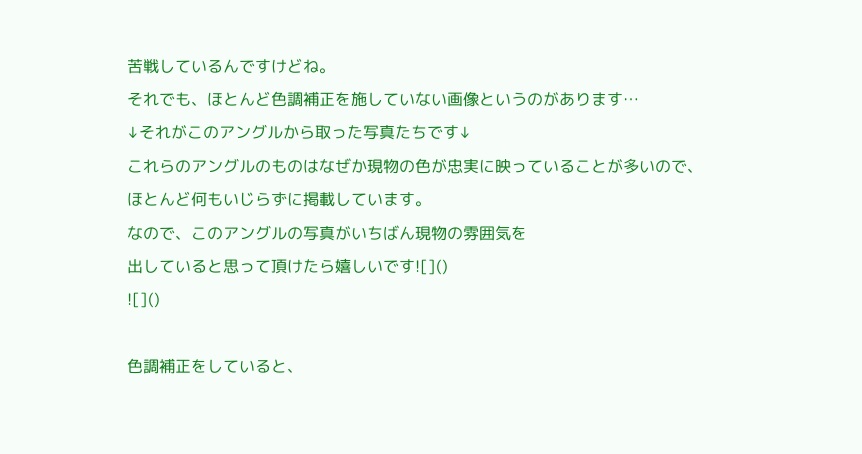苦戦しているんですけどね。
それでも、ほとんど色調補正を施していない画像というのがあります…
↓それがこのアングルから取った写真たちです↓
これらのアングルのものはなぜか現物の色が忠実に映っていることが多いので、
ほとんど何もいじらずに掲載しています。
なので、このアングルの写真がいちばん現物の雰囲気を
出していると思って頂けたら嬉しいです![]()
![]()

色調補正をしていると、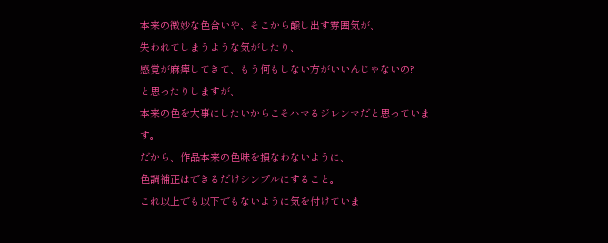本来の微妙な色合いや、そこから醸し出す雰囲気が、
失われてしまうような気がしたり、
感覚が麻痺してきて、もう何もしない方がいいんじゃないの?
と思ったりしますが、
本来の色を大事にしたいからこそハマるジレンマだと思っています。
だから、作品本来の色味を損なわないように、
色調補正はできるだけシンプルにすること。
これ以上でも以下でもないように気を付けていま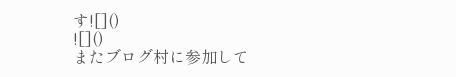す![]()
![]()
またブログ村に参加して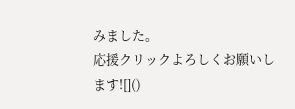みました。
応援クリックよろしくお願いします![]()